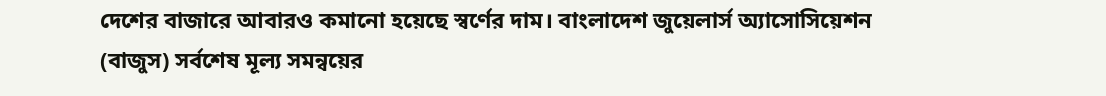দেশের বাজারে আবারও কমানো হয়েছে স্বর্ণের দাম। বাংলাদেশ জুয়েলার্স অ্যাসোসিয়েশন (বাজুস) সর্বশেষ মূল্য সমন্বয়ের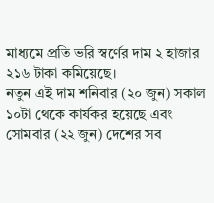মাধ্যমে প্রতি ভরি স্বর্ণের দাম ২ হাজার ২১৬ টাকা কমিয়েছে।
নতুন এই দাম শনিবার (২০ জুন) সকাল ১০টা থেকে কার্যকর হয়েছে এবং সোমবার (২২ জুন) দেশের সব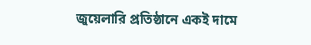জুয়েলারি প্রতিষ্ঠানে একই দামে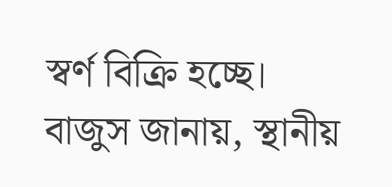স্বর্ণ বিক্রি হচ্ছে।
বাজুস জানায়, স্থানীয়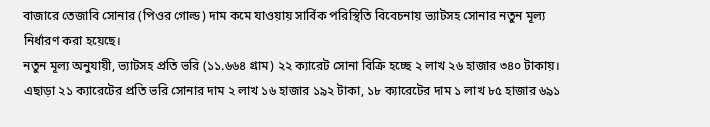বাজারে তেজাবি সোনার (পিওর গোল্ড) দাম কমে যাওয়ায় সার্বিক পরিস্থিতি বিবেচনায় ভ্যাটসহ সোনার নতুন মূল্য নির্ধারণ করা হয়েছে।
নতুন মূল্য অনুযায়ী, ভ্যাটসহ প্রতি ভরি (১১.৬৬৪ গ্রাম) ২২ ক্যারেট সোনা বিক্রি হচ্ছে ২ লাখ ২৬ হাজার ৩৪০ টাকায়।
এছাড়া ২১ ক্যারেটের প্রতি ভরি সোনার দাম ২ লাখ ১৬ হাজার ১৯২ টাকা, ১৮ ক্যারেটের দাম ১ লাখ ৮৫ হাজার ৬৯১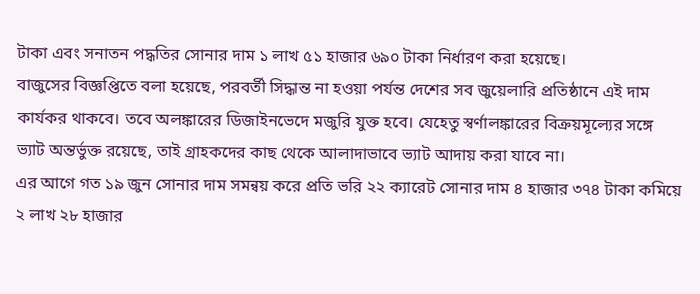টাকা এবং সনাতন পদ্ধতির সোনার দাম ১ লাখ ৫১ হাজার ৬৯০ টাকা নির্ধারণ করা হয়েছে।
বাজুসের বিজ্ঞপ্তিতে বলা হয়েছে, পরবর্তী সিদ্ধান্ত না হওয়া পর্যন্ত দেশের সব জুয়েলারি প্রতিষ্ঠানে এই দাম কার্যকর থাকবে। তবে অলঙ্কারের ডিজাইনভেদে মজুরি যুক্ত হবে। যেহেতু স্বর্ণালঙ্কারের বিক্রয়মূল্যের সঙ্গে ভ্যাট অন্তর্ভুক্ত রয়েছে, তাই গ্রাহকদের কাছ থেকে আলাদাভাবে ভ্যাট আদায় করা যাবে না।
এর আগে গত ১৯ জুন সোনার দাম সমন্বয় করে প্রতি ভরি ২২ ক্যারেট সোনার দাম ৪ হাজার ৩৭৪ টাকা কমিয়ে ২ লাখ ২৮ হাজার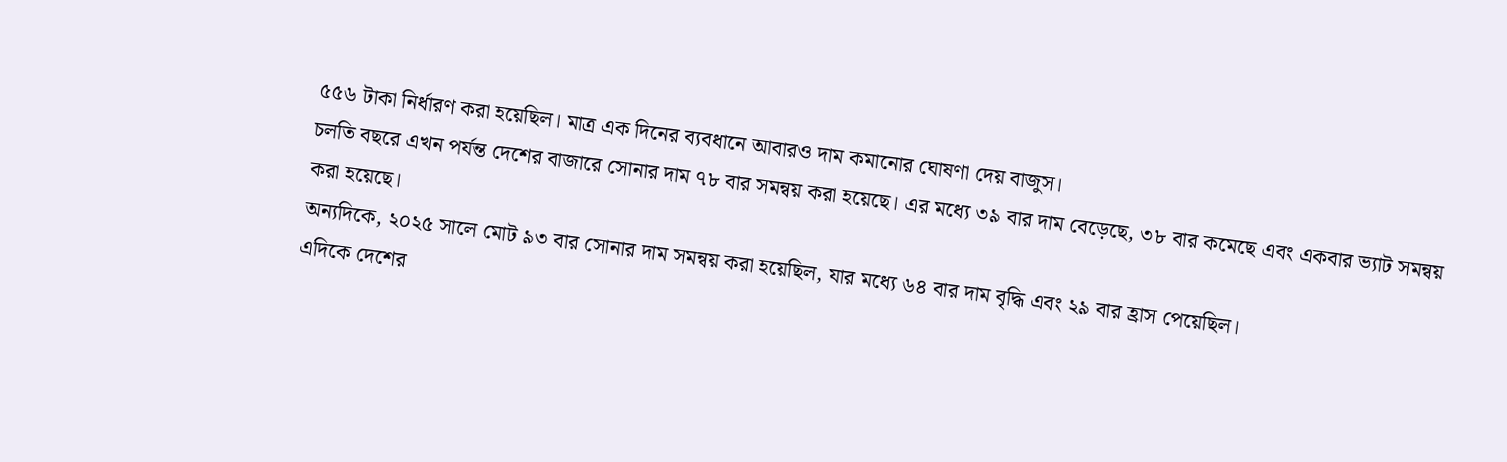৫৫৬ টাকা নির্ধারণ করা হয়েছিল। মাত্র এক দিনের ব্যবধানে আবারও দাম কমানোর ঘোষণা দেয় বাজুস।
চলতি বছরে এখন পর্যন্ত দেশের বাজারে সোনার দাম ৭৮ বার সমন্বয় করা হয়েছে। এর মধ্যে ৩৯ বার দাম বেড়েছে, ৩৮ বার কমেছে এবং একবার ভ্যাট সমন্বয় করা হয়েছে।
অন্যদিকে, ২০২৫ সালে মোট ৯৩ বার সোনার দাম সমন্বয় করা হয়েছিল, যার মধ্যে ৬৪ বার দাম বৃদ্ধি এবং ২৯ বার হ্রাস পেয়েছিল।
এদিকে দেশের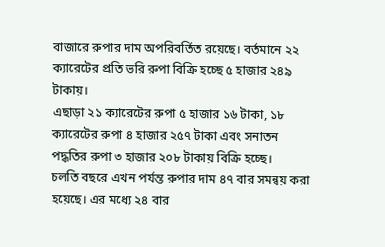বাজারে রুপার দাম অপরিবর্তিত রয়েছে। বর্তমানে ২২ ক্যারেটের প্রতি ভরি রুপা বিক্রি হচ্ছে ৫ হাজার ২৪৯ টাকায়।
এছাড়া ২১ ক্যারেটের রুপা ৫ হাজার ১৬ টাকা, ১৮ ক্যারেটের রুপা ৪ হাজার ২৫৭ টাকা এবং সনাতন পদ্ধতির রুপা ৩ হাজার ২০৮ টাকায় বিক্রি হচ্ছে।
চলতি বছরে এখন পর্যন্ত রুপার দাম ৪৭ বার সমন্বয় করা হয়েছে। এর মধ্যে ২৪ বার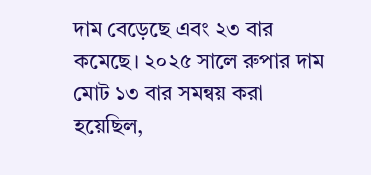দাম বেড়েছে এবং ২৩ বার কমেছে। ২০২৫ সালে রুপার দাম মোট ১৩ বার সমন্বয় করা হয়েছিল,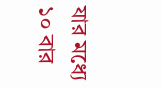যার মধ্যে ১০ বার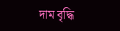দাম বৃদ্ধি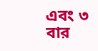এবং ৩ বার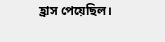হ্রাস পেয়েছিল।